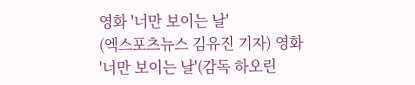영화 '너만 보이는 날'
(엑스포츠뉴스 김유진 기자) 영화 '너만 보이는 날'(감독 하오린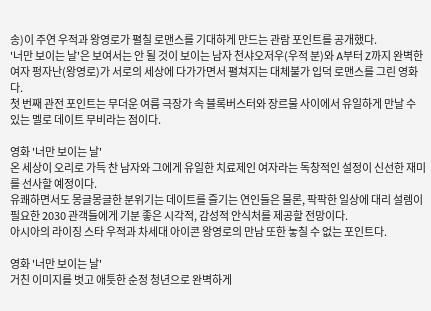송)이 주연 우적과 왕영로가 펼칠 로맨스를 기대하게 만드는 관람 포인트를 공개했다.
'너만 보이는 날'은 보여서는 안 될 것이 보이는 남자 천샤오저우(우적 분)와 A부터 Z까지 완벽한 여자 펑자난(왕영로)가 서로의 세상에 다가가면서 펼쳐지는 대체불가 입덕 로맨스를 그린 영화다.
첫 번째 관전 포인트는 무더운 여름 극장가 속 블록버스터와 장르물 사이에서 유일하게 만날 수 있는 멜로 데이트 무비라는 점이다.

영화 '너만 보이는 날'
온 세상이 오리로 가득 찬 남자와 그에게 유일한 치료제인 여자라는 독창적인 설정이 신선한 재미를 선사할 예정이다.
유쾌하면서도 몽글몽글한 분위기는 데이트를 즐기는 연인들은 물론, 팍팍한 일상에 대리 설렘이 필요한 2030 관객들에게 기분 좋은 시각적, 감성적 안식처를 제공할 전망이다.
아시아의 라이징 스타 우적과 차세대 아이콘 왕영로의 만남 또한 놓칠 수 없는 포인트다.

영화 '너만 보이는 날'
거친 이미지를 벗고 애틋한 순정 청년으로 완벽하게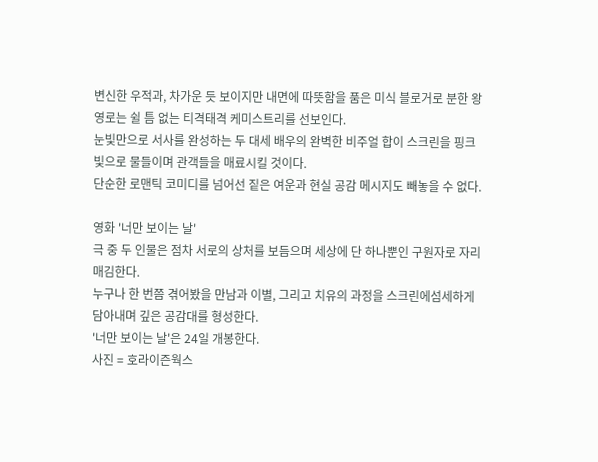변신한 우적과, 차가운 듯 보이지만 내면에 따뜻함을 품은 미식 블로거로 분한 왕영로는 쉴 틈 없는 티격태격 케미스트리를 선보인다.
눈빛만으로 서사를 완성하는 두 대세 배우의 완벽한 비주얼 합이 스크린을 핑크빛으로 물들이며 관객들을 매료시킬 것이다.
단순한 로맨틱 코미디를 넘어선 짙은 여운과 현실 공감 메시지도 빼놓을 수 없다.

영화 '너만 보이는 날'
극 중 두 인물은 점차 서로의 상처를 보듬으며 세상에 단 하나뿐인 구원자로 자리매김한다.
누구나 한 번쯤 겪어봤을 만남과 이별, 그리고 치유의 과정을 스크린에섬세하게 담아내며 깊은 공감대를 형성한다.
'너만 보이는 날'은 24일 개봉한다.
사진 = 호라이즌웍스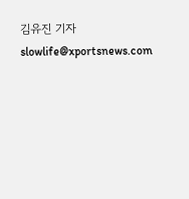김유진 기자 slowlife@xportsnews.com